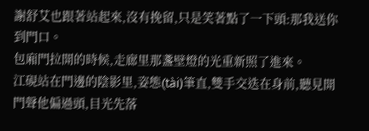謝舒艾也跟著站起來,沒有挽留,只是笑著點了一下頭:那我送你到門口。
包廂門拉開的時候,走廊里那盞壁燈的光重新照了進來。
江硯站在門邊的陰影里,姿態(tài)筆直,雙手交迭在身前,聽見開門聲他偏過頭,目光先落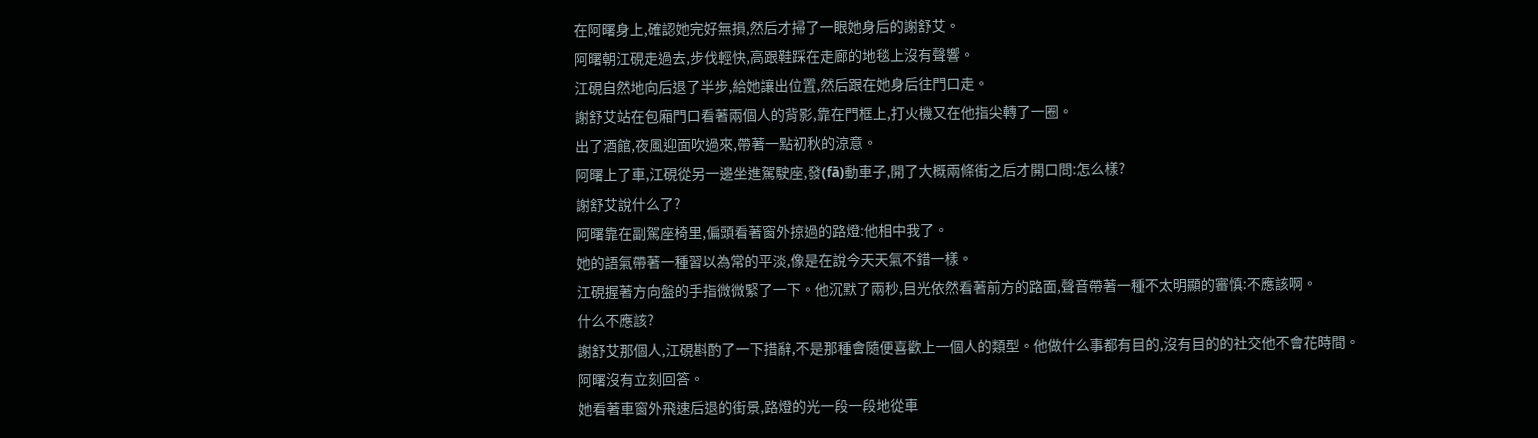在阿曙身上,確認她完好無損,然后才掃了一眼她身后的謝舒艾。
阿曙朝江硯走過去,步伐輕快,高跟鞋踩在走廊的地毯上沒有聲響。
江硯自然地向后退了半步,給她讓出位置,然后跟在她身后往門口走。
謝舒艾站在包廂門口看著兩個人的背影,靠在門框上,打火機又在他指尖轉了一圈。
出了酒館,夜風迎面吹過來,帶著一點初秋的涼意。
阿曙上了車,江硯從另一邊坐進駕駛座,發(fā)動車子,開了大概兩條街之后才開口問:怎么樣?
謝舒艾說什么了?
阿曙靠在副駕座椅里,偏頭看著窗外掠過的路燈:他相中我了。
她的語氣帶著一種習以為常的平淡,像是在說今天天氣不錯一樣。
江硯握著方向盤的手指微微緊了一下。他沉默了兩秒,目光依然看著前方的路面,聲音帶著一種不太明顯的審慎:不應該啊。
什么不應該?
謝舒艾那個人,江硯斟酌了一下措辭,不是那種會隨便喜歡上一個人的類型。他做什么事都有目的,沒有目的的社交他不會花時間。
阿曙沒有立刻回答。
她看著車窗外飛速后退的街景,路燈的光一段一段地從車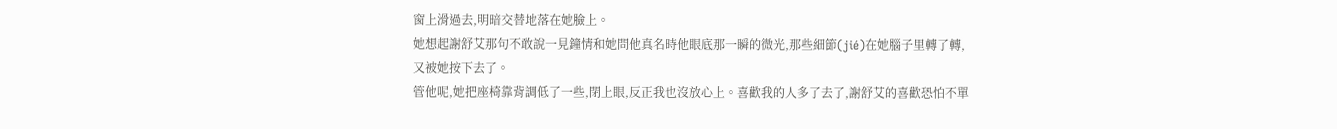窗上滑過去,明暗交替地落在她臉上。
她想起謝舒艾那句不敢說一見鐘情和她問他真名時他眼底那一瞬的微光,那些細節(jié)在她腦子里轉了轉,又被她按下去了。
管他呢,她把座椅靠背調低了一些,閉上眼,反正我也沒放心上。喜歡我的人多了去了,謝舒艾的喜歡恐怕不單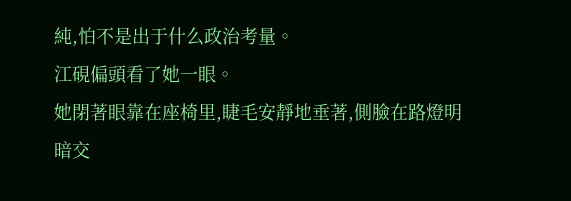純,怕不是出于什么政治考量。
江硯偏頭看了她一眼。
她閉著眼靠在座椅里,睫毛安靜地垂著,側臉在路燈明暗交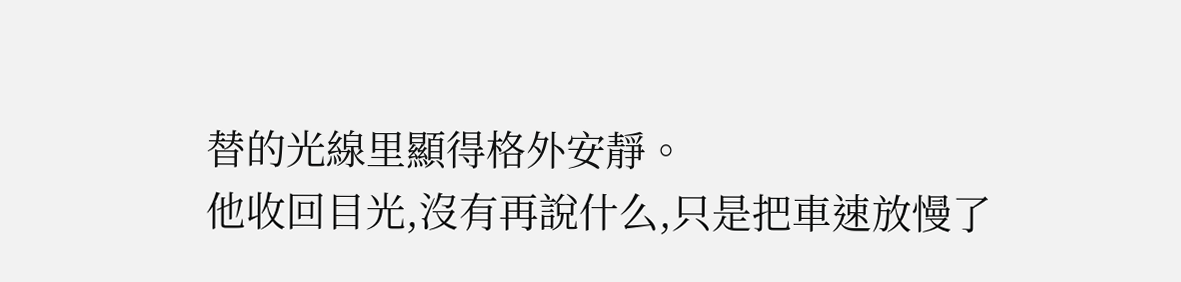替的光線里顯得格外安靜。
他收回目光,沒有再說什么,只是把車速放慢了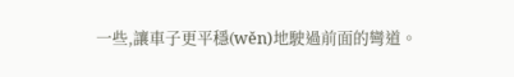一些,讓車子更平穩(wěn)地駛過前面的彎道。